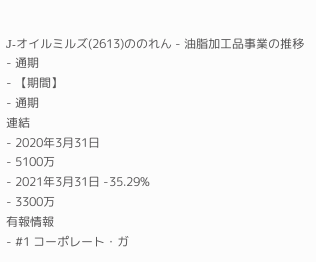J-オイルミルズ(2613)ののれん - 油脂加工品事業の推移 - 通期
- 【期間】
- 通期
連結
- 2020年3月31日
- 5100万
- 2021年3月31日 -35.29%
- 3300万
有報情報
- #1 コーポレート・ガ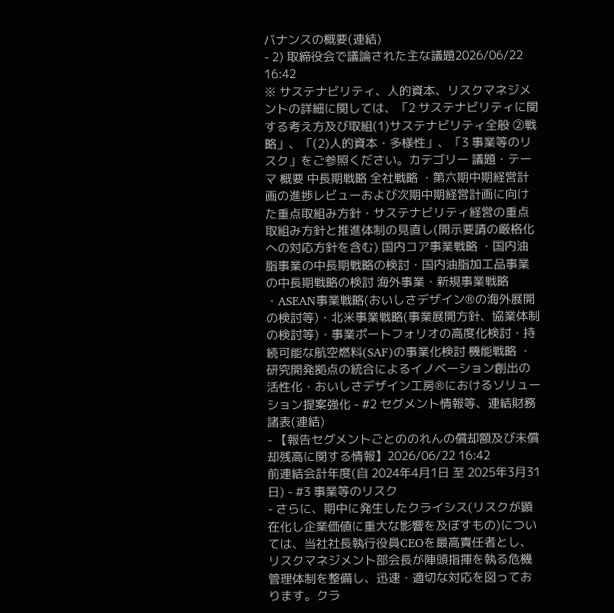バナンスの概要(連結)
- 2) 取締役会で議論された主な議題2026/06/22 16:42
※ サステナビリティ、人的資本、リスクマネジメントの詳細に関しては、「2 サステナビリティに関する考え方及び取組(1)サステナビリティ全般 ②戦略」、「(2)人的資本・多様性」、「3 事業等のリスク」をご参照ください。カテゴリー 議題・テーマ 概要 中長期戦略 全社戦略 ・第六期中期経営計画の進捗レビューおよび次期中期経営計画に向けた重点取組み方針・サステナビリティ経営の重点取組み方針と推進体制の見直し(開示要請の厳格化への対応方針を含む) 国内コア事業戦略 ・国内油脂事業の中長期戦略の検討・国内油脂加工品事業の中長期戦略の検討 海外事業・新規事業戦略 ・ASEAN事業戦略(おいしさデザイン®の海外展開の検討等)・北米事業戦略(事業展開方針、協業体制の検討等)・事業ポートフォリオの高度化検討・持続可能な航空燃料(SAF)の事業化検討 機能戦略 ・研究開発拠点の統合によるイノベーション創出の活性化・おいしさデザイン工房®におけるソリューション提案強化 - #2 セグメント情報等、連結財務諸表(連結)
- 【報告セグメントごとののれんの償却額及び未償却残高に関する情報】2026/06/22 16:42
前連結会計年度(自 2024年4月1日 至 2025年3月31日) - #3 事業等のリスク
- さらに、期中に発生したクライシス(リスクが顕在化し企業価値に重大な影響を及ぼすもの)については、当社社長執行役員CEOを最高責任者とし、リスクマネジメント部会長が陣頭指揮を執る危機管理体制を整備し、迅速・適切な対応を図っております。クラ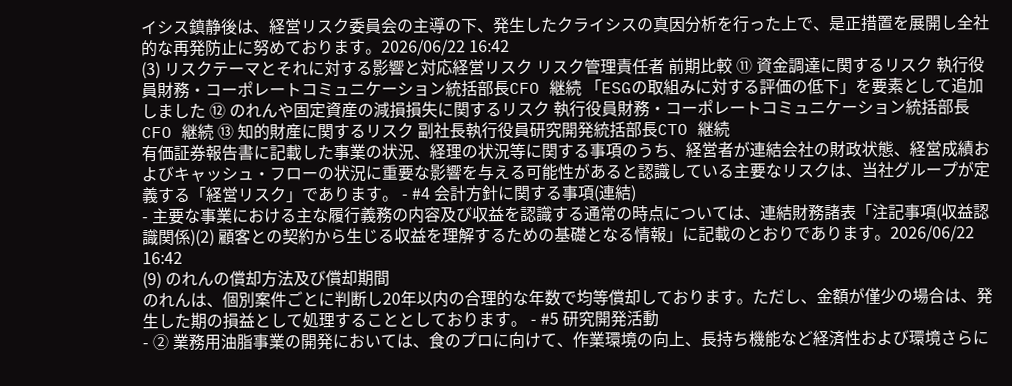イシス鎮静後は、経営リスク委員会の主導の下、発生したクライシスの真因分析を行った上で、是正措置を展開し全社的な再発防止に努めております。2026/06/22 16:42
(3) リスクテーマとそれに対する影響と対応経営リスク リスク管理責任者 前期比較 ⑪ 資金調達に関するリスク 執行役員財務・コーポレートコミュニケーション統括部長CFO 継続 「ESGの取組みに対する評価の低下」を要素として追加しました ⑫ のれんや固定資産の減損損失に関するリスク 執行役員財務・コーポレートコミュニケーション統括部長CFO 継続 ⑬ 知的財産に関するリスク 副社長執行役員研究開発統括部長CTO 継続
有価証券報告書に記載した事業の状況、経理の状況等に関する事項のうち、経営者が連結会社の財政状態、経営成績およびキャッシュ・フローの状況に重要な影響を与える可能性があると認識している主要なリスクは、当社グループが定義する「経営リスク」であります。 - #4 会計方針に関する事項(連結)
- 主要な事業における主な履行義務の内容及び収益を認識する通常の時点については、連結財務諸表「注記事項(収益認識関係)(2) 顧客との契約から生じる収益を理解するための基礎となる情報」に記載のとおりであります。2026/06/22 16:42
(9) のれんの償却方法及び償却期間
のれんは、個別案件ごとに判断し20年以内の合理的な年数で均等償却しております。ただし、金額が僅少の場合は、発生した期の損益として処理することとしております。 - #5 研究開発活動
- ② 業務用油脂事業の開発においては、食のプロに向けて、作業環境の向上、長持ち機能など経済性および環境さらに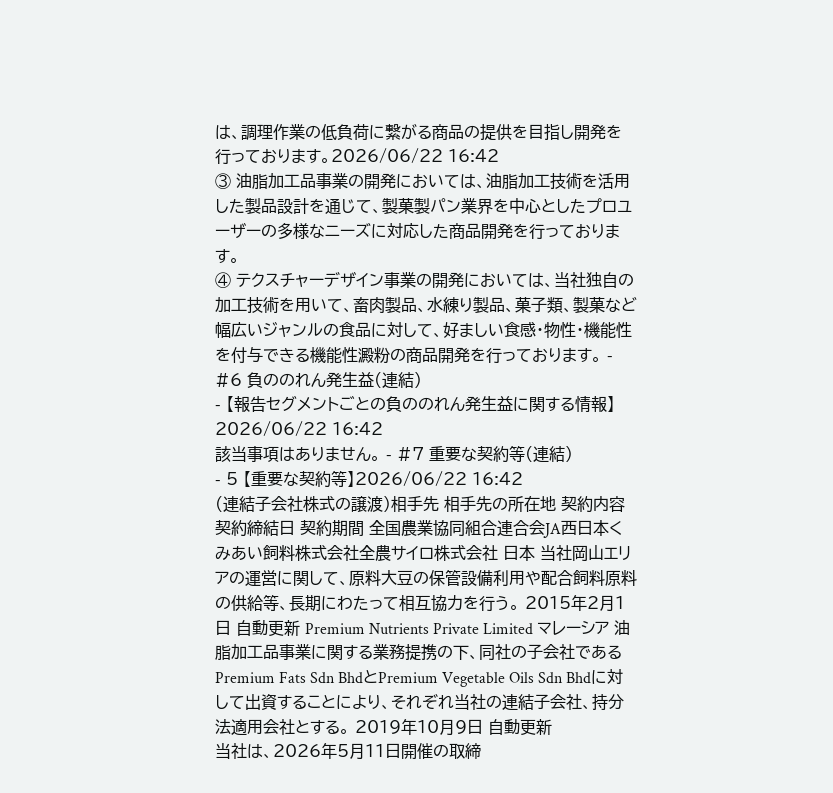は、調理作業の低負荷に繋がる商品の提供を目指し開発を行っております。2026/06/22 16:42
③ 油脂加工品事業の開発においては、油脂加工技術を活用した製品設計を通じて、製菓製パン業界を中心としたプロユーザーの多様なニーズに対応した商品開発を行っております。
④ テクスチャーデザイン事業の開発においては、当社独自の加工技術を用いて、畜肉製品、水練り製品、菓子類、製菓など幅広いジャンルの食品に対して、好ましい食感・物性・機能性を付与できる機能性澱粉の商品開発を行っております。 - #6 負ののれん発生益(連結)
- 【報告セグメントごとの負ののれん発生益に関する情報】2026/06/22 16:42
該当事項はありません。 - #7 重要な契約等(連結)
- 5 【重要な契約等】2026/06/22 16:42
(連結子会社株式の譲渡)相手先 相手先の所在地 契約内容 契約締結日 契約期間 全国農業協同組合連合会JA西日本くみあい飼料株式会社全農サイロ株式会社 日本 当社岡山エリアの運営に関して、原料大豆の保管設備利用や配合飼料原料の供給等、長期にわたって相互協力を行う。 2015年2月1日 自動更新 Premium Nutrients Private Limited マレーシア 油脂加工品事業に関する業務提携の下、同社の子会社であるPremium Fats Sdn BhdとPremium Vegetable Oils Sdn Bhdに対して出資することにより、それぞれ当社の連結子会社、持分法適用会社とする。 2019年10月9日 自動更新
当社は、2026年5月11日開催の取締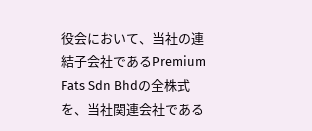役会において、当社の連結子会社であるPremium Fats Sdn Bhdの全株式を、当社関連会社である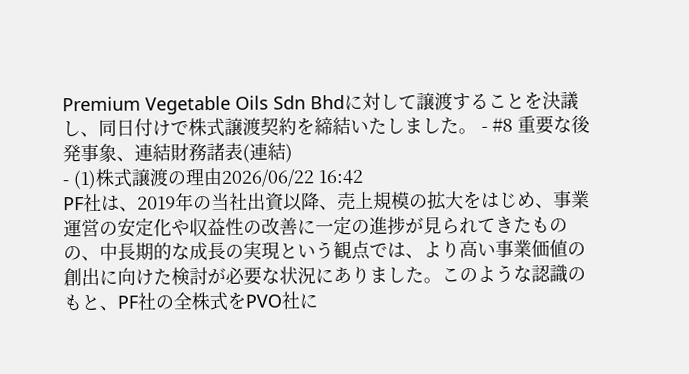Premium Vegetable Oils Sdn Bhdに対して譲渡することを決議し、同日付けで株式譲渡契約を締結いたしました。 - #8 重要な後発事象、連結財務諸表(連結)
- (1)株式譲渡の理由2026/06/22 16:42
PF社は、2019年の当社出資以降、売上規模の拡大をはじめ、事業運営の安定化や収益性の改善に一定の進捗が見られてきたものの、中長期的な成長の実現という観点では、より高い事業価値の創出に向けた検討が必要な状況にありました。このような認識のもと、PF社の全株式をPVO社に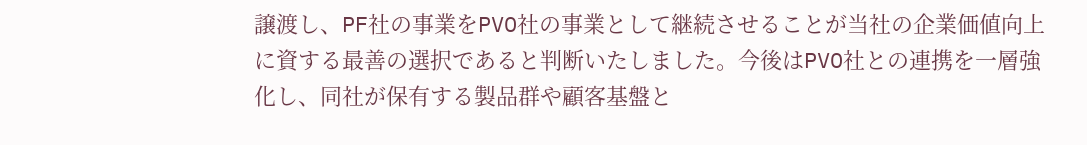譲渡し、PF社の事業をPVO社の事業として継続させることが当社の企業価値向上に資する最善の選択であると判断いたしました。今後はPVO社との連携を一層強化し、同社が保有する製品群や顧客基盤と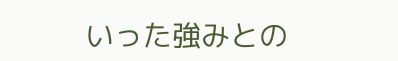いった強みとの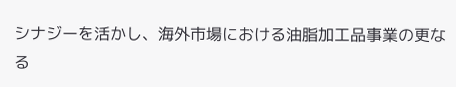シナジーを活かし、海外市場における油脂加工品事業の更なる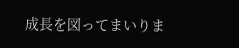成長を図ってまいりま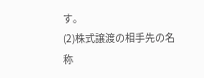す。
(2)株式譲渡の相手先の名称